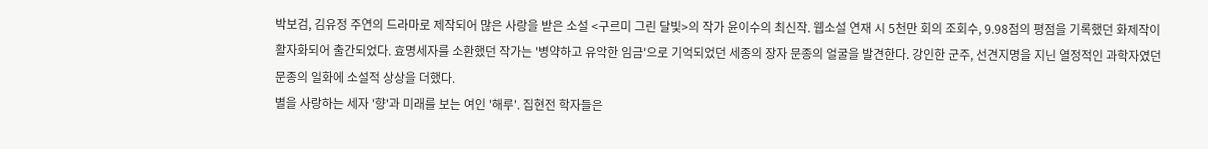박보검, 김유정 주연의 드라마로 제작되어 많은 사랑을 받은 소설 <구르미 그린 달빛>의 작가 윤이수의 최신작. 웹소설 연재 시 5천만 회의 조회수, 9.98점의 평점을 기록했던 화제작이 활자화되어 출간되었다. 효명세자를 소환했던 작가는 '병약하고 유악한 임금'으로 기억되었던 세종의 장자 문종의 얼굴을 발견한다. 강인한 군주, 선견지명을 지닌 열정적인 과학자였던 문종의 일화에 소설적 상상을 더했다.
별을 사랑하는 세자 '향'과 미래를 보는 여인 '해루'. 집현전 학자들은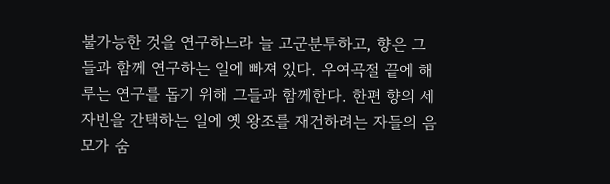불가능한 것을 연구하느라 늘 고군분투하고, 향은 그들과 함께 연구하는 일에 빠져 있다. 우여곡절 끝에 해루는 연구를 돕기 위해 그들과 함께한다. 한편 향의 세자빈을 간택하는 일에 옛 왕조를 재건하려는 자들의 음모가 숨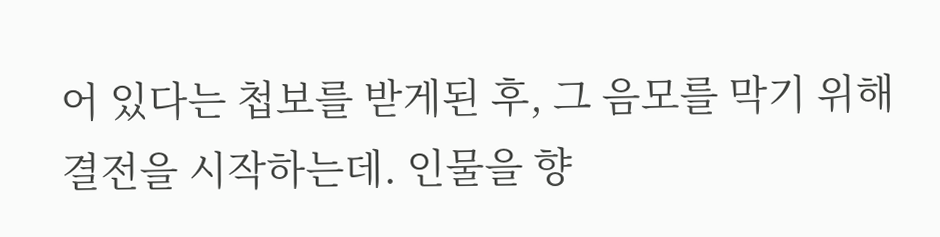어 있다는 첩보를 받게된 후, 그 음모를 막기 위해 결전을 시작하는데. 인물을 향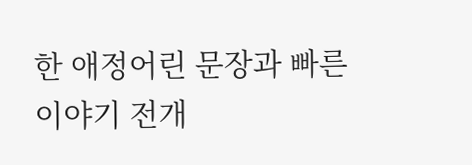한 애정어린 문장과 빠른 이야기 전개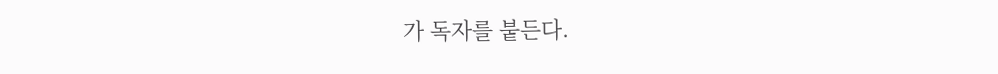가 독자를 붙든다.